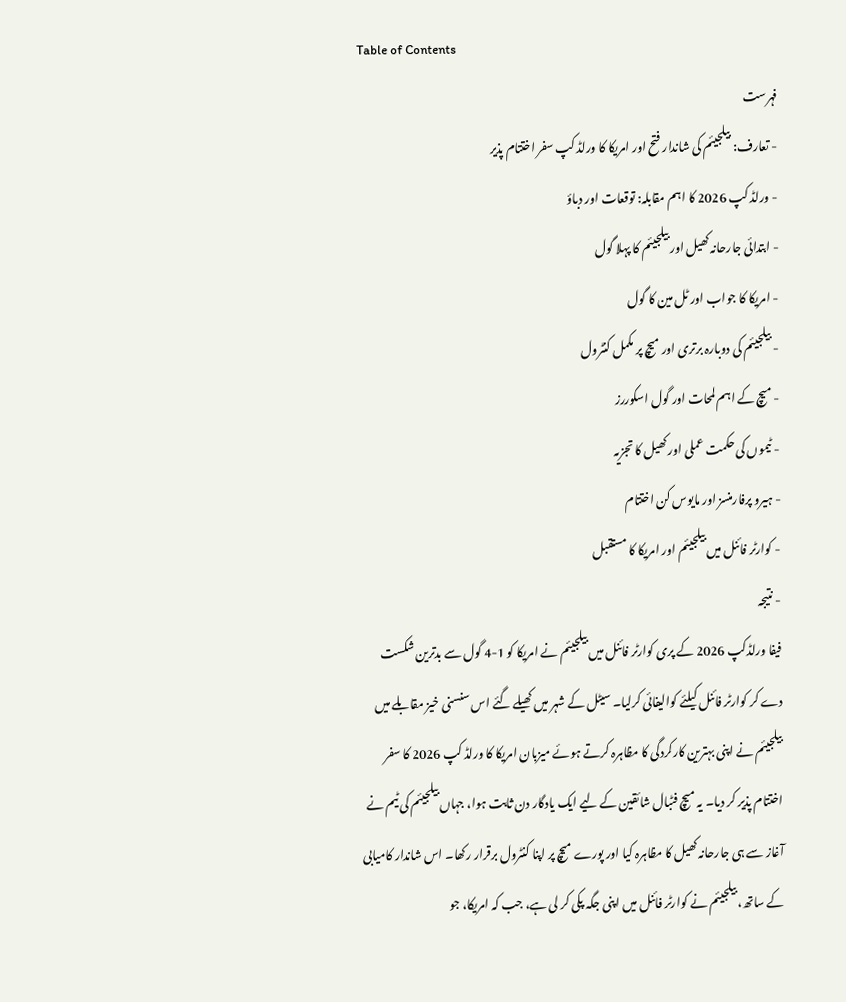Table of Contents
فہرست
- تعارف: بیلجیئم کی شاندار فتح اور امریکا کا ورلڈ کپ سفر اختتام پذیر
- ورلڈ کپ 2026 کا اہم مقابلہ: توقعات اور دباؤ
- ابتدائی جارحانہ کھیل اور بیلجیئم کا پہلا گول
- امریکا کا جواب اور ٹل مین کا گول
- بیلجیئم کی دوبارہ برتری اور میچ پر مکمل کنٹرول
- میچ کے اہم لمحات اور گول اسکوررز
- ٹیموں کی حکمت عملی اور کھیل کا تجزیہ
- ہیرو پرفارمنسز اور مایوس کن اختتام
- کوارٹر فائنل میں بیلجیئم اور امریکا کا مستقبل
- نتیجہ
فیفا ورلڈکپ 2026 کے پری کوارٹر فائنل میں بیلجیئم نے امریکا کو 1-4 گول سے بدترین شکست دے کر کوارٹر فائنل کیلئے کوالیفائی کرلیا۔ سیٹل کے شہر میں کھیلے گئے اس سنسنی خیز مقابلے میں بیلجیئم نے اپنی بہترین کارکردگی کا مظاہرہ کرتے ہوئے میزبان امریکا کا ورلڈ کپ 2026 کا سفر اختتام پذیر کر دیا۔ یہ میچ فٹبال شائقین کے لیے ایک یادگار دن ثابت ہوا، جہاں بیلجیئم کی ٹیم نے آغاز سے ہی جارحانہ کھیل کا مظاہرہ کیا اور پورے میچ پر اپنا کنٹرول برقرار رکھا۔ اس شاندار کامیابی کے ساتھ، بیلجیئم نے کوارٹر فائنل میں اپنی جگہ پکی کر لی ہے، جب کہ امریکا، جو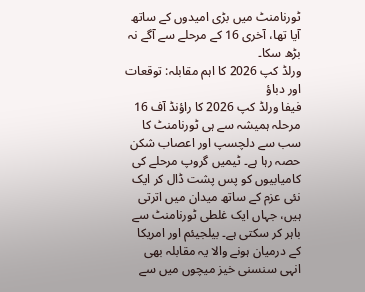ٹورنامنٹ میں بڑی امیدوں کے ساتھ آیا تھا، آخری 16 کے مرحلے سے آگے نہ بڑھ سکا۔
ورلڈ کپ 2026 کا اہم مقابلہ: توقعات اور دباؤ
فیفا ورلڈ کپ 2026 کا راؤنڈ آف 16 مرحلہ ہمیشہ سے ہی ٹورنامنٹ کا سب سے دلچسپ اور اعصاب شکن حصہ رہا ہے۔ ٹیمیں گروپ مرحلے کی کامیابیوں کو پس پشت ڈال کر ایک نئی عزم کے ساتھ میدان میں اترتی ہیں، جہاں ایک غلطی ٹورنامنٹ سے باہر کر سکتی ہے۔ بیلجیئم اور امریکا کے درمیان ہونے والا یہ مقابلہ بھی انہی سنسنی خیز میچوں میں سے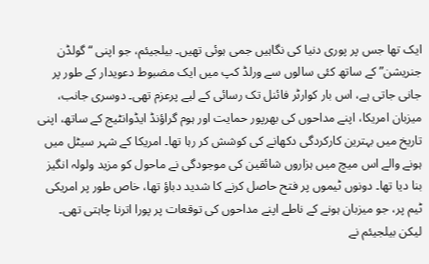ایک تھا جس پر پوری دنیا کی نگاہیں جمی ہوئی تھیں۔ بیلجیئم، جو اپنی “گولڈن جنریشن” کے ساتھ کئی سالوں سے ورلڈ کپ میں ایک مضبوط دعویدار کے طور پر جانی جاتی ہے، اس بار کوارٹر فائنل تک رسائی کے لیے پرعزم تھی۔ دوسری جانب، میزبان امریکا، اپنے مداحوں کی بھرپور حمایت اور ہوم گراؤنڈ ایڈوانٹیج کے ساتھ، اپنی تاریخ میں بہترین کارکردگی دکھانے کی کوشش کر رہا تھا۔ امریکا کے شہر سیٹل میں ہونے والے اس میچ میں ہزاروں شائقین کی موجودگی نے ماحول کو مزید ولولہ انگیز بنا دیا تھا۔ دونوں ٹیموں پر فتح حاصل کرنے کا شدید دباؤ تھا، خاص طور پر امریکی ٹیم پر، جو میزبان ہونے کے ناطے اپنے مداحوں کی توقعات پر پورا اترنا چاہتی تھی۔ لیکن بیلجیئم نے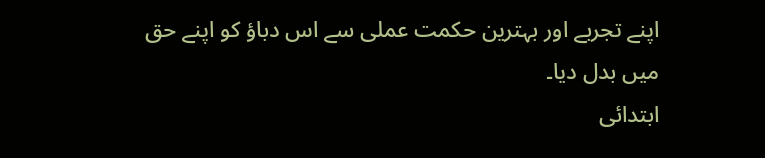اپنے تجربے اور بہترین حکمت عملی سے اس دباؤ کو اپنے حق میں بدل دیا۔
ابتدائی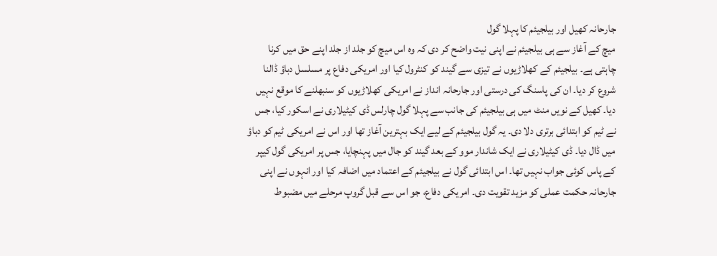جارحانہ کھیل اور بیلجیئم کا پہلا گول
میچ کے آغاز سے ہی بیلجیئم نے اپنی نیت واضح کر دی کہ وہ اس میچ کو جلد از جلد اپنے حق میں کرنا چاہتی ہے۔ بیلجیئم کے کھلاڑیوں نے تیزی سے گیند کو کنٹرول کیا اور امریکی دفاع پر مسلسل دباؤ ڈالنا شروع کر دیا۔ ان کی پاسنگ کی درستی اور جارحانہ انداز نے امریکی کھلاڑیوں کو سنبھلنے کا موقع نہیں دیا۔ کھیل کے نویں منٹ میں ہی بیلجیئم کی جانب سے پہلا گول چارلس ڈی کیٹیلاری نے اسکور کیا، جس نے ٹیم کو ابتدائی برتری دلا دی۔ یہ گول بیلجیئم کے لیے ایک بہترین آغاز تھا اور اس نے امریکی ٹیم کو دباؤ میں ڈال دیا۔ ڈی کیٹیلاری نے ایک شاندار موو کے بعد گیند کو جال میں پہنچایا، جس پر امریکی گول کیپر کے پاس کوئی جواب نہیں تھا۔ اس ابتدائی گول نے بیلجیئم کے اعتماد میں اضافہ کیا اور انہوں نے اپنی جارحانہ حکمت عملی کو مزید تقویت دی۔ امریکی دفاع، جو اس سے قبل گروپ مرحلے میں مضبوط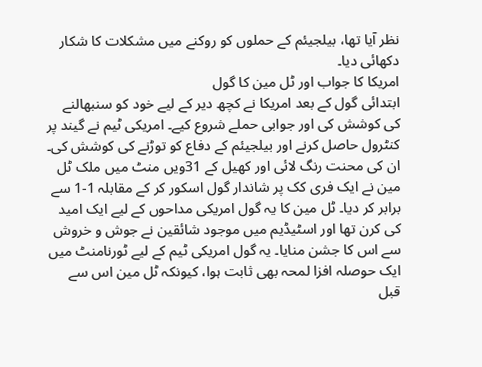نظر آیا تھا، بیلجیئم کے حملوں کو روکنے میں مشکلات کا شکار دکھائی دیا۔
امریکا کا جواب اور ٹل مین کا گول
ابتدائی گول کے بعد امریکا نے کچھ دیر کے لیے خود کو سنبھالنے کی کوشش کی اور جوابی حملے شروع کیے۔ امریکی ٹیم نے گیند پر کنٹرول حاصل کرنے اور بیلجیئم کے دفاع کو توڑنے کی کوشش کی۔ ان کی محنت رنگ لائی اور کھیل کے 31ویں منٹ میں ملک ٹل مین نے ایک فری کک پر شاندار گول اسکور کر کے مقابلہ 1-1 سے برابر کر دیا۔ ٹل مین کا یہ گول امریکی مداحوں کے لیے ایک امید کی کرن تھا اور اسٹیڈیم میں موجود شائقین نے جوش و خروش سے اس کا جشن منایا۔ یہ گول امریکی ٹیم کے لیے ٹورنامنٹ میں ایک حوصلہ افزا لمحہ بھی ثابت ہوا، کیونکہ ٹل مین اس سے قبل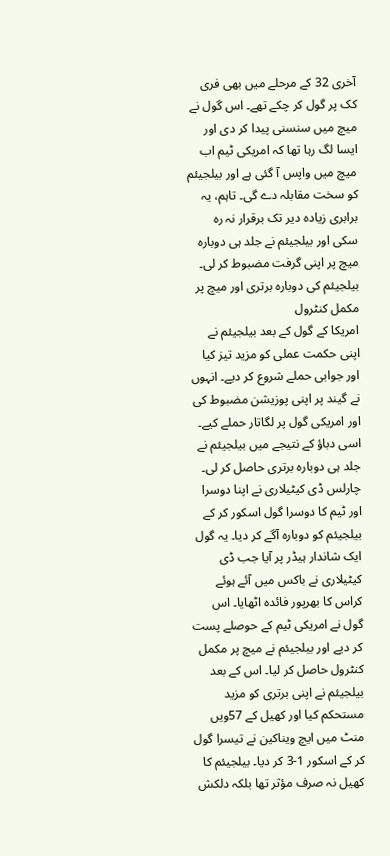آخری 32 کے مرحلے میں بھی فری کک پر گول کر چکے تھے۔ اس گول نے میچ میں سنسنی پیدا کر دی اور ایسا لگ رہا تھا کہ امریکی ٹیم اب میچ میں واپس آ گئی ہے اور بیلجیئم کو سخت مقابلہ دے گی۔ تاہم، یہ برابری زیادہ دیر تک برقرار نہ رہ سکی اور بیلجیئم نے جلد ہی دوبارہ میچ پر اپنی گرفت مضبوط کر لی۔
بیلجیئم کی دوبارہ برتری اور میچ پر مکمل کنٹرول
امریکا کے گول کے بعد بیلجیئم نے اپنی حکمت عملی کو مزید تیز کیا اور جوابی حملے شروع کر دیے۔ انہوں نے گیند پر اپنی پوزیشن مضبوط کی اور امریکی گول پر لگاتار حملے کیے۔ اسی دباؤ کے نتیجے میں بیلجیئم نے جلد ہی دوبارہ برتری حاصل کر لی۔ چارلس ڈی کیٹیلاری نے اپنا دوسرا اور ٹیم کا دوسرا گول اسکور کر کے بیلجیئم کو دوبارہ آگے کر دیا۔ یہ گول ایک شاندار ہیڈر پر آیا جب ڈی کیٹیلاری نے باکس میں آئے ہوئے کراس کا بھرپور فائدہ اٹھایا۔ اس گول نے امریکی ٹیم کے حوصلے پست کر دیے اور بیلجیئم نے میچ پر مکمل کنٹرول حاصل کر لیا۔ اس کے بعد بیلجیئم نے اپنی برتری کو مزید مستحکم کیا اور کھیل کے 57ویں منٹ میں ایچ ویناکین نے تیسرا گول کر کے اسکور 1-3 کر دیا۔ بیلجیئم کا کھیل نہ صرف مؤثر تھا بلکہ دلکش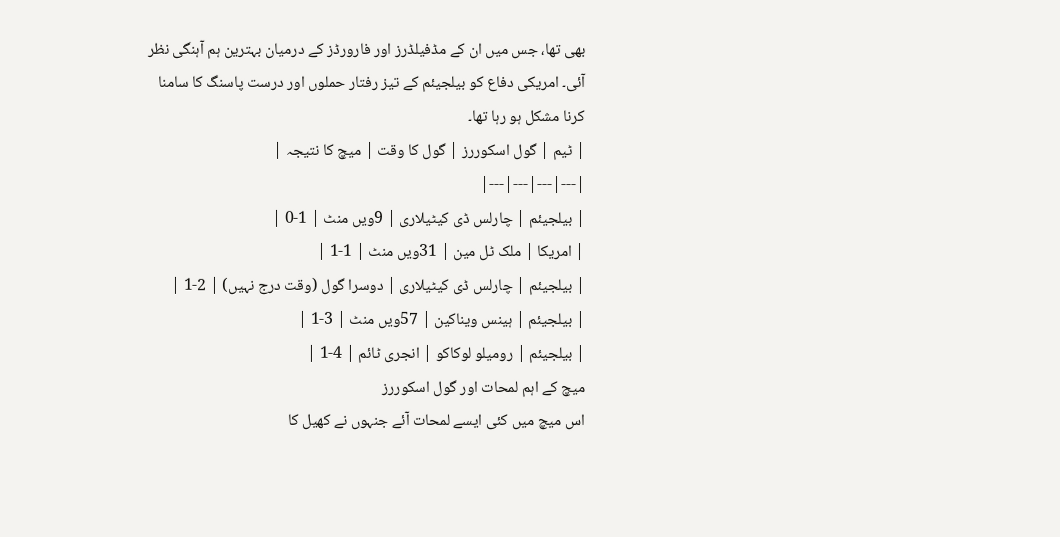بھی تھا، جس میں ان کے مڈفیلڈرز اور فارورڈز کے درمیان بہترین ہم آہنگی نظر آئی۔ امریکی دفاع کو بیلجیئم کے تیز رفتار حملوں اور درست پاسنگ کا سامنا کرنا مشکل ہو رہا تھا۔
| ٹیم | گول اسکوررز | گول کا وقت | میچ کا نتیجہ |
|---|---|---|---|
| بیلجیئم | چارلس ڈی کیٹیلاری | 9ویں منٹ | 1-0 |
| امریکا | ملک ٹل مین | 31ویں منٹ | 1-1 |
| بیلجیئم | چارلس ڈی کیٹیلاری | دوسرا گول (وقت درج نہیں) | 2-1 |
| بیلجیئم | ہینس ویناکین | 57ویں منٹ | 3-1 |
| بیلجیئم | رومیلو لوکاکو | انجری ٹائم | 4-1 |
میچ کے اہم لمحات اور گول اسکوررز
اس میچ میں کئی ایسے لمحات آئے جنہوں نے کھیل کا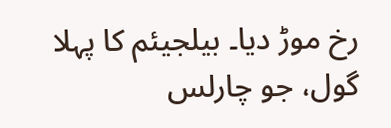رخ موڑ دیا۔ بیلجیئم کا پہلا گول، جو چارلس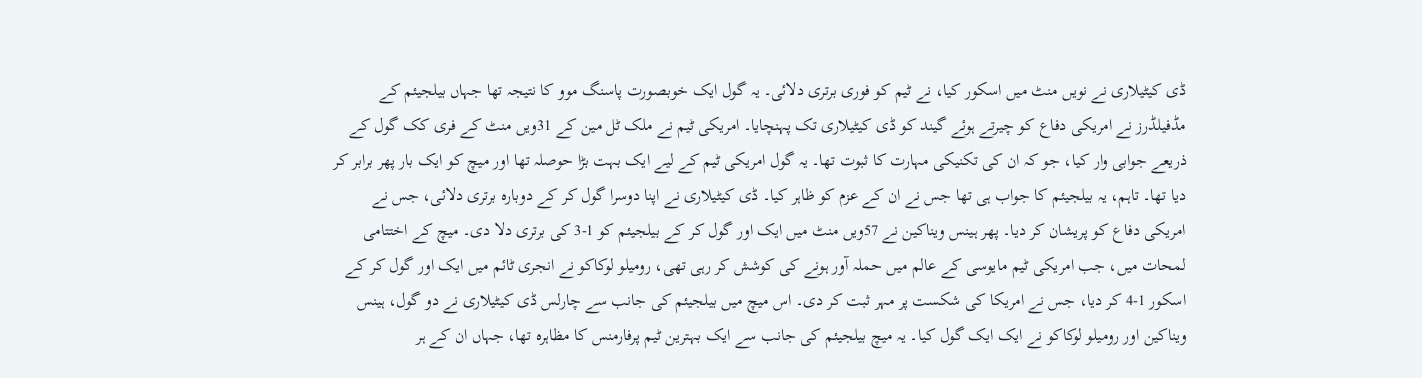ڈی کیٹیلاری نے نویں منٹ میں اسکور کیا، نے ٹیم کو فوری برتری دلائی۔ یہ گول ایک خوبصورت پاسنگ موو کا نتیجہ تھا جہاں بیلجیئم کے مڈفیلڈرز نے امریکی دفاع کو چیرتے ہوئے گیند کو ڈی کیٹیلاری تک پہنچایا۔ امریکی ٹیم نے ملک ٹل مین کے 31ویں منٹ کے فری کک گول کے ذریعے جوابی وار کیا، جو کہ ان کی تکنیکی مہارت کا ثبوت تھا۔ یہ گول امریکی ٹیم کے لیے ایک بہت بڑا حوصلہ تھا اور میچ کو ایک بار پھر برابر کر دیا تھا۔ تاہم، یہ بیلجیئم کا جواب ہی تھا جس نے ان کے عزم کو ظاہر کیا۔ ڈی کیٹیلاری نے اپنا دوسرا گول کر کے دوبارہ برتری دلائی، جس نے امریکی دفاع کو پریشان کر دیا۔ پھر ہینس ویناکین نے 57ویں منٹ میں ایک اور گول کر کے بیلجیئم کو 1-3 کی برتری دلا دی۔ میچ کے اختتامی لمحات میں، جب امریکی ٹیم مایوسی کے عالم میں حملہ آور ہونے کی کوشش کر رہی تھی، رومیلو لوکاکو نے انجری ٹائم میں ایک اور گول کر کے اسکور 1-4 کر دیا، جس نے امریکا کی شکست پر مہر ثبت کر دی۔ اس میچ میں بیلجیئم کی جانب سے چارلس ڈی کیٹیلاری نے دو گول، ہینس ویناکین اور رومیلو لوکاکو نے ایک ایک گول کیا۔ یہ میچ بیلجیئم کی جانب سے ایک بہترین ٹیم پرفارمنس کا مظاہرہ تھا، جہاں ان کے ہر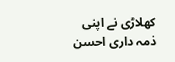کھلاڑی نے اپنی ذمہ داری احسن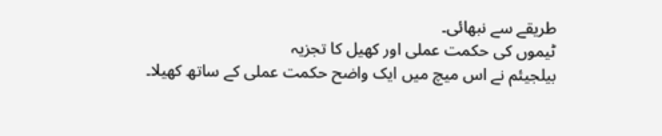طریقے سے نبھائی۔
ٹیموں کی حکمت عملی اور کھیل کا تجزیہ
بیلجیئم نے اس میچ میں ایک واضح حکمت عملی کے ساتھ کھیلا۔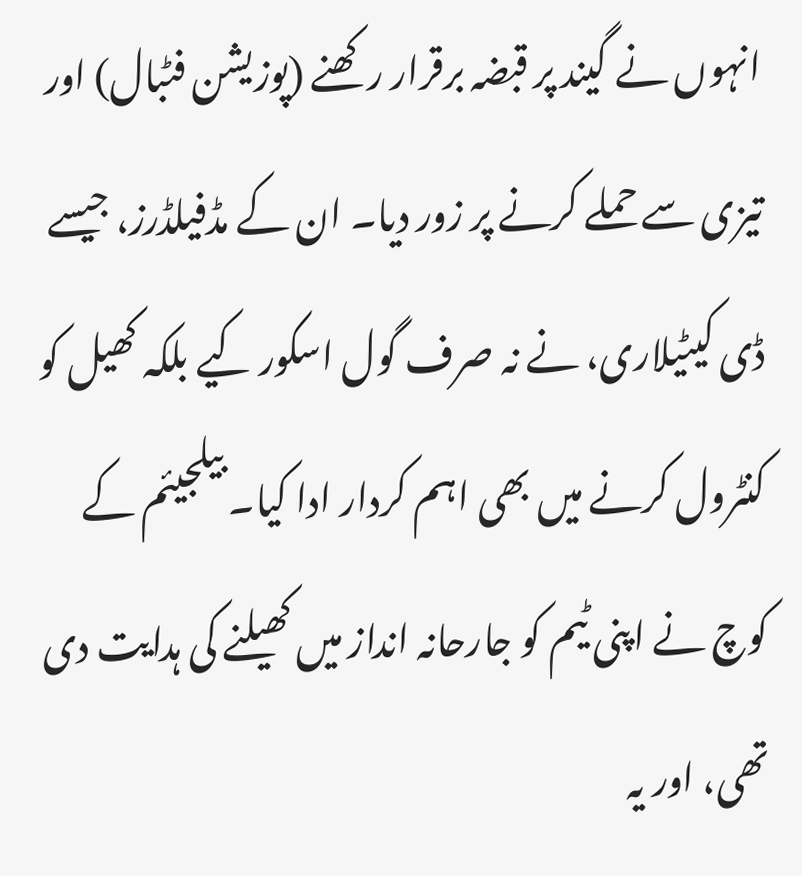انہوں نے گیند پر قبضہ برقرار رکھنے (پوزیشن فٹبال) اور تیزی سے حملے کرنے پر زور دیا۔ ان کے مڈفیلڈرز، جیسے ڈی کیٹیلاری، نے نہ صرف گول اسکور کیے بلکہ کھیل کو کنٹرول کرنے میں بھی اہم کردار ادا کیا۔ بیلجیئم کے کوچ نے اپنی ٹیم کو جارحانہ انداز میں کھیلنے کی ہدایت دی تھی، اور یہ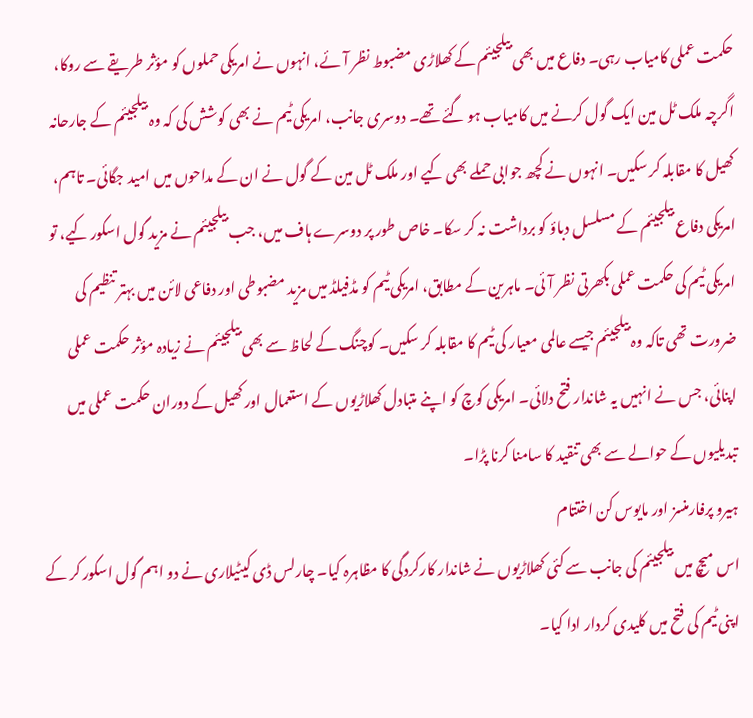حکمت عملی کامیاب رہی۔ دفاع میں بھی بیلجیئم کے کھلاڑی مضبوط نظر آئے، انہوں نے امریکی حملوں کو مؤثر طریقے سے روکا، اگرچہ ملک ٹل مین ایک گول کرنے میں کامیاب ہو گئے تھے۔ دوسری جانب، امریکی ٹیم نے بھی کوشش کی کہ وہ بیلجیئم کے جارحانہ کھیل کا مقابلہ کر سکیں۔ انہوں نے کچھ جوابی حملے بھی کیے اور ملک ٹل مین کے گول نے ان کے مداحوں میں امید جگائی۔ تاہم، امریکی دفاع بیلجیئم کے مسلسل دباؤ کو برداشت نہ کر سکا۔ خاص طور پر دوسرے ہاف میں، جب بیلجیئم نے مزید گول اسکور کیے، تو امریکی ٹیم کی حکمت عملی بکھرتی نظر آئی۔ ماہرین کے مطابق، امریکی ٹیم کو مڈفیلڈ میں مزید مضبوطی اور دفاعی لائن میں بہتر تنظیم کی ضرورت تھی تاکہ وہ بیلجیئم جیسے عالمی معیار کی ٹیم کا مقابلہ کر سکیں۔ کوچنگ کے لحاظ سے بھی بیلجیئم نے زیادہ مؤثر حکمت عملی اپنائی، جس نے انہیں یہ شاندار فتح دلائی۔ امریکی کوچ کو اپنے متبادل کھلاڑیوں کے استعمال اور کھیل کے دوران حکمت عملی میں تبدیلیوں کے حوالے سے بھی تنقید کا سامنا کرنا پڑا۔
ہیرو پرفارمنسز اور مایوس کن اختتام
اس میچ میں بیلجیئم کی جانب سے کئی کھلاڑیوں نے شاندار کارکردگی کا مظاہرہ کیا۔ چارلس ڈی کیٹیلاری نے دو اہم گول اسکور کر کے اپنی ٹیم کی فتح میں کلیدی کردار ادا کیا۔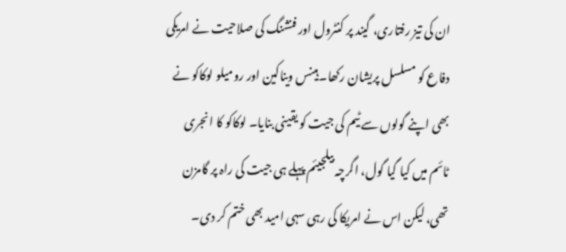ان کی تیز رفتاری، گیند پر کنٹرول اور فنشنگ کی صلاحیت نے امریکی دفاع کو مسلسل پریشان رکھا۔ ہینس ویناکین اور رومیلو لوکاکو نے بھی اپنے گولوں سے ٹیم کی جیت کو یقینی بنایا۔ لوکاکو کا انجری ٹائم میں کیا گیا گول، اگرچہ بیلجیئم پہلے ہی جیت کی راہ پر گامزن تھی، لیکن اس نے امریکا کی رہی سہی امید بھی ختم کر دی۔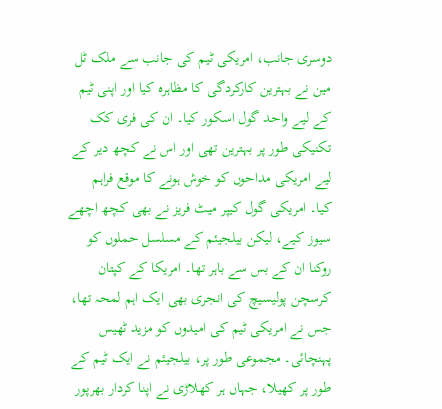دوسری جانب، امریکی ٹیم کی جانب سے ملک ٹل مین نے بہترین کارکردگی کا مظاہرہ کیا اور اپنی ٹیم کے لیے واحد گول اسکور کیا۔ ان کی فری کک تکنیکی طور پر بہترین تھی اور اس نے کچھ دیر کے لیے امریکی مداحوں کو خوش ہونے کا موقع فراہم کیا۔ امریکی گول کیپر میٹ فریز نے بھی کچھ اچھے سیوز کیے، لیکن بیلجیئم کے مسلسل حملوں کو روکنا ان کے بس سے باہر تھا۔ امریکا کے کپتان کرسچن پولیسیچ کی انجری بھی ایک اہم لمحہ تھا، جس نے امریکی ٹیم کی امیدوں کو مزید ٹھیس پہنچائی۔ مجموعی طور پر، بیلجیئم نے ایک ٹیم کے طور پر کھیلا، جہاں ہر کھلاڑی نے اپنا کردار بھرپور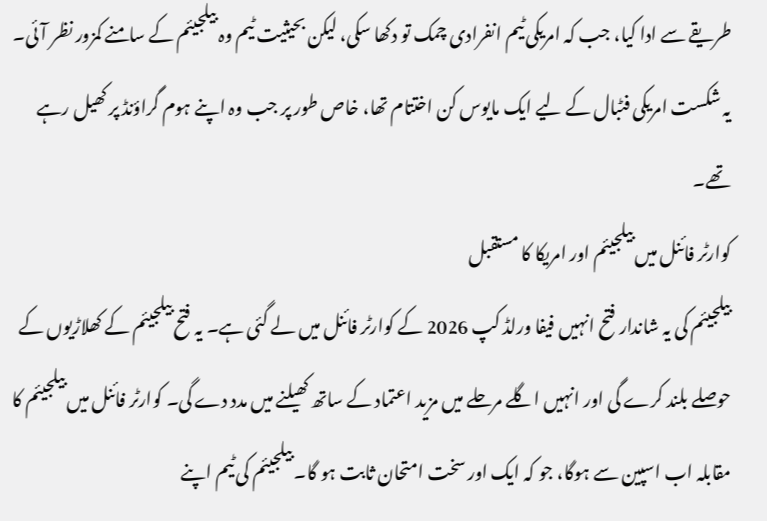طریقے سے ادا کیا، جب کہ امریکی ٹیم انفرادی چمک تو دکھا سکی، لیکن بحیثیت ٹیم وہ بیلجیئم کے سامنے کمزور نظر آئی۔ یہ شکست امریکی فٹبال کے لیے ایک مایوس کن اختتام تھا، خاص طور پر جب وہ اپنے ہوم گراؤنڈ پر کھیل رہے تھے۔
کوارٹر فائنل میں بیلجیئم اور امریکا کا مستقبل
بیلجیئم کی یہ شاندار فتح انہیں فیفا ورلڈ کپ 2026 کے کوارٹر فائنل میں لے گئی ہے۔ یہ فتح بیلجیئم کے کھلاڑیوں کے حوصلے بلند کرے گی اور انہیں اگلے مرحلے میں مزید اعتماد کے ساتھ کھیلنے میں مدد دے گی۔ کوارٹر فائنل میں بیلجیئم کا مقابلہ اب اسپین سے ہوگا، جو کہ ایک اور سخت امتحان ثابت ہو گا۔ بیلجیئم کی ٹیم اپنے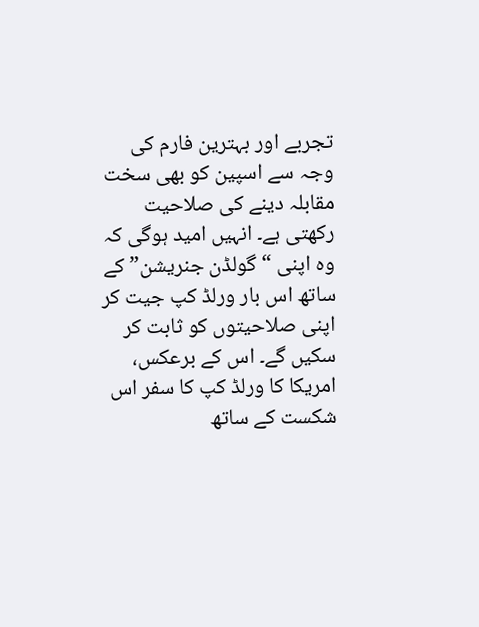تجربے اور بہترین فارم کی وجہ سے اسپین کو بھی سخت مقابلہ دینے کی صلاحیت رکھتی ہے۔ انہیں امید ہوگی کہ وہ اپنی “گولڈن جنریشن” کے ساتھ اس بار ورلڈ کپ جیت کر اپنی صلاحیتوں کو ثابت کر سکیں گے۔ اس کے برعکس، امریکا کا ورلڈ کپ کا سفر اس شکست کے ساتھ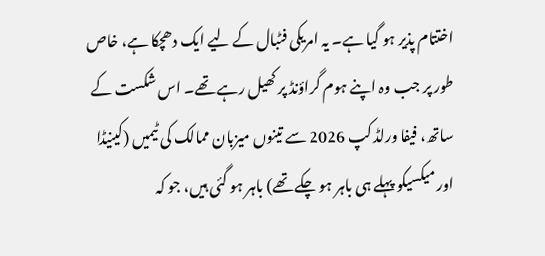اختتام پذیر ہو گیا ہے۔ یہ امریکی فٹبال کے لیے ایک دھچکا ہے، خاص طور پر جب وہ اپنے ہوم گراؤنڈ پر کھیل رہے تھے۔ اس شکست کے ساتھ، فیفا ورلڈ کپ 2026 سے تینوں میزبان ممالک کی ٹیمیں (کینیڈا اور میکسیکو پہلے ہی باہر ہو چکے تھے) باہر ہو گئی ہیں، جو کہ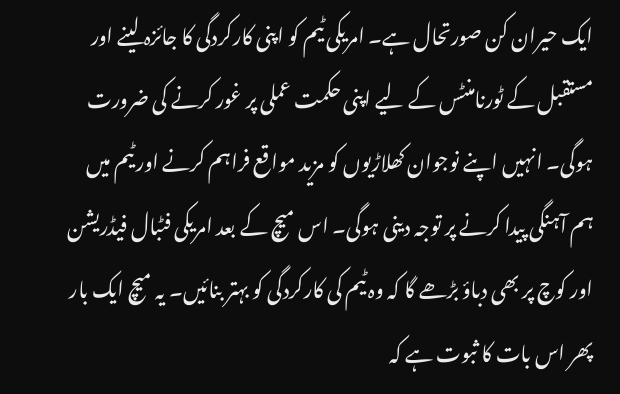ایک حیران کن صورتحال ہے۔ امریکی ٹیم کو اپنی کارکردگی کا جائزہ لینے اور مستقبل کے ٹورنامنٹس کے لیے اپنی حکمت عملی پر غور کرنے کی ضرورت ہوگی۔ انہیں اپنے نوجوان کھلاڑیوں کو مزید مواقع فراہم کرنے اور ٹیم میں ہم آہنگی پیدا کرنے پر توجہ دینی ہوگی۔ اس میچ کے بعد امریکی فٹبال فیڈریشن اور کوچ پر بھی دباؤ بڑھے گا کہ وہ ٹیم کی کارکردگی کو بہتر بنائیں۔ یہ میچ ایک بار پھر اس بات کا ثبوت ہے کہ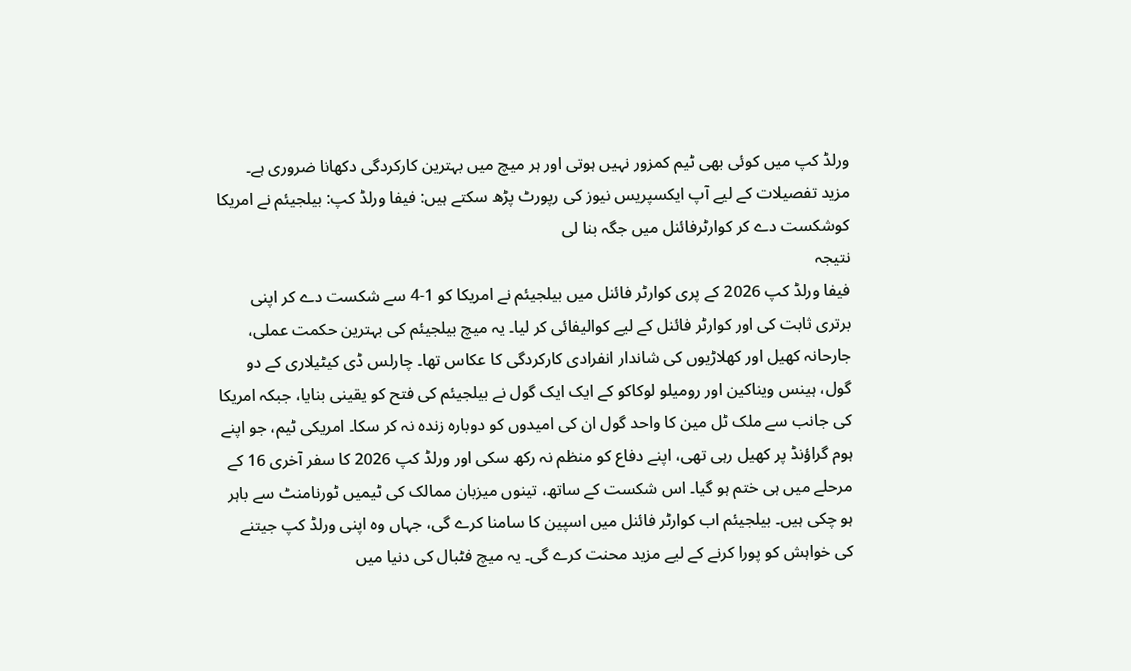ورلڈ کپ میں کوئی بھی ٹیم کمزور نہیں ہوتی اور ہر میچ میں بہترین کارکردگی دکھانا ضروری ہے۔ مزید تفصیلات کے لیے آپ ایکسپریس نیوز کی رپورٹ پڑھ سکتے ہیں: فیفا ورلڈ کپ: بیلجیئم نے امریکا کوشکست دے کر کوارٹرفائنل میں جگہ بنا لی
نتیجہ
فیفا ورلڈ کپ 2026 کے پری کوارٹر فائنل میں بیلجیئم نے امریکا کو 1-4 سے شکست دے کر اپنی برتری ثابت کی اور کوارٹر فائنل کے لیے کوالیفائی کر لیا۔ یہ میچ بیلجیئم کی بہترین حکمت عملی، جارحانہ کھیل اور کھلاڑیوں کی شاندار انفرادی کارکردگی کا عکاس تھا۔ چارلس ڈی کیٹیلاری کے دو گول، ہینس ویناکین اور رومیلو لوکاکو کے ایک ایک گول نے بیلجیئم کی فتح کو یقینی بنایا، جبکہ امریکا کی جانب سے ملک ٹل مین کا واحد گول ان کی امیدوں کو دوبارہ زندہ نہ کر سکا۔ امریکی ٹیم، جو اپنے ہوم گراؤنڈ پر کھیل رہی تھی، اپنے دفاع کو منظم نہ رکھ سکی اور ورلڈ کپ 2026 کا سفر آخری 16 کے مرحلے میں ہی ختم ہو گیا۔ اس شکست کے ساتھ، تینوں میزبان ممالک کی ٹیمیں ٹورنامنٹ سے باہر ہو چکی ہیں۔ بیلجیئم اب کوارٹر فائنل میں اسپین کا سامنا کرے گی، جہاں وہ اپنی ورلڈ کپ جیتنے کی خواہش کو پورا کرنے کے لیے مزید محنت کرے گی۔ یہ میچ فٹبال کی دنیا میں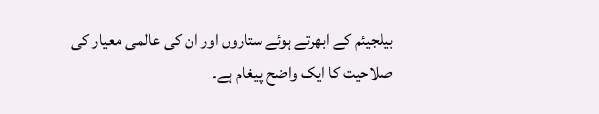بیلجیئم کے ابھرتے ہوئے ستاروں اور ان کی عالمی معیار کی صلاحیت کا ایک واضح پیغام ہے۔